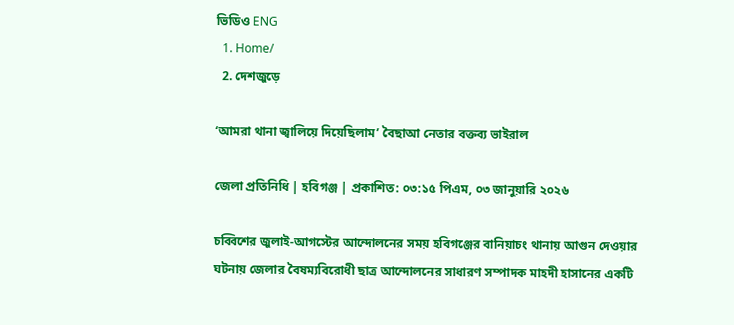ভিডিও ENG
  1. Home/
  2. দেশজুড়ে

‘আমরা থানা জ্বালিয়ে দিয়েছিলাম’ বৈছাআ নেতার বক্তব্য ভাইরাল

জেলা প্রতিনিধি | হবিগঞ্জ | প্রকাশিত: ০৩:১৫ পিএম, ০৩ জানুয়ারি ২০২৬

চব্বিশের জুলাই-আগস্টের আন্দোলনের সময় হবিগঞ্জের বানিয়াচং থানায় আগুন দেওয়ার ঘটনায় জেলার বৈষম্যবিরোধী ছাত্র আন্দোলনের সাধারণ সম্পাদক মাহদী হাসানের একটি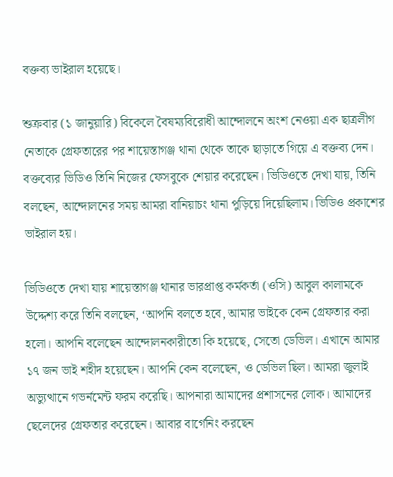বক্তব্য ভাইরাল হয়েছে।

শুক্রবার (১ জানুয়ারি) বিকেলে বৈষম্যবিরোধী আন্দোলনে অংশ নেওয়া এক ছাত্রলীগ নেতাকে গ্রেফতারের পর শায়েস্তাগঞ্জ থানা থেকে তাকে ছাড়াতে গিয়ে এ বক্তব্য দেন। বক্তব্যের ভিডিও তিনি নিজের ফেসবুকে শেয়ার করেছেন। ভিডিওতে দেখা যায়, তিনি বলছেন, আন্দোলনের সময় আমরা বানিয়াচং থানা পুড়িয়ে দিয়েছিলাম। ভিডিও প্রকাশের ভাইরাল হয়।

ভিডিওতে দেখা যায় শায়েস্তাগঞ্জ থানার ভারপ্রাপ্ত কর্মকর্তা (ওসি) আবুল কালামকে উদ্দেশ্য করে তিনি বলছেন, ‘আপনি বলতে হবে, আমার ভাইকে কেন গ্রেফতার করা হলো। আপনি বলেছেন আন্দোলনকারীতো কি হয়েছে, সেতো ডেভিল। এখানে আমার ১৭ জন ভাই শহীদ হয়েছেন। আপনি কেন বলেছেন, ও ডেভিল ছিল। আমরা জুলাই অভ্যুত্থানে গভর্নমেন্ট ফরম করেছি। আপনারা আমাদের প্রশাসনের লোক। আমাদের ছেলেদের গ্রেফতার করেছেন। আবার বার্গেনিং করছেন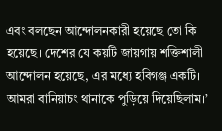এবং বলছেন আন্দোলনকারী হয়েছে তো কি হয়েছে। দেশের যে কয়টি জায়গায় শক্তিশালী আন্দোলন হয়েছে, এর মধ্যে হবিগঞ্জ একটি। আমরা বানিয়াচং থানাকে পুড়িয়ে দিয়েছিলাম।’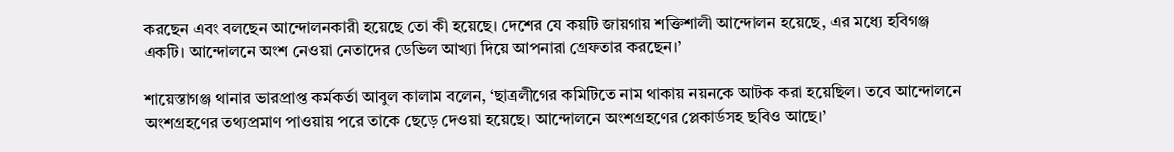করছেন এবং বলছেন আন্দোলনকারী হয়েছে তো কী হয়েছে। দেশের যে কয়টি জায়গায় শক্তিশালী আন্দোলন হয়েছে, এর মধ্যে হবিগঞ্জ একটি। আন্দোলনে অংশ নেওয়া নেতাদের ডেভিল আখ্যা দিয়ে আপনারা গ্রেফতার করছেন।’

শায়েস্তাগঞ্জ থানার ভারপ্রাপ্ত কর্মকর্তা আবুল কালাম বলেন, ‘ছাত্রলীগের কমিটিতে নাম থাকায় নয়নকে আটক করা হয়েছিল। তবে আন্দোলনে অংশগ্রহণের তথ্যপ্রমাণ পাওয়ায় পরে তাকে ছেড়ে দেওয়া হয়েছে। আন্দোলনে অংশগ্রহণের প্লেকার্ডসহ ছবিও আছে।’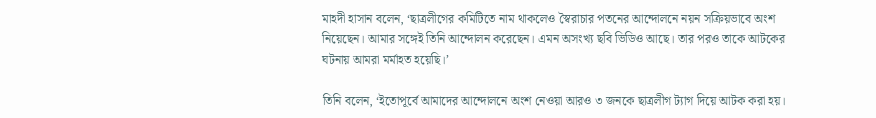মাহদী হাসান বলেন, ‘ছাত্রলীগের কমিটিতে নাম থাকলেও স্বৈরাচার পতনের আন্দোলনে নয়ন সক্রিয়ভাবে অংশ নিয়েছেন। আমার সঙ্গেই তিনি আন্দোলন করেছেন। এমন অসংখ্য ছবি ভিডিও আছে। তার পরও তাকে আটকের ঘটনায় আমরা মর্মাহত হয়েছি।’

তিনি বলেন, ‘ইতোপূর্বে আমাদের আন্দোলনে অংশ নেওয়া আরও ৩ জনকে ছাত্রলীগ ট্যাগ দিয়ে আটক করা হয়।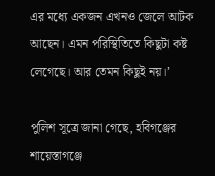এর মধ্যে একজন এখনও জেলে আটক আছেন। এমন পরিস্থিতিতে কিছুটা কষ্ট লেগেছে। আর তেমন কিছুই নয়।’

পুলিশ সূত্রে জানা গেছে, হবিগঞ্জের শায়েস্তাগঞ্জে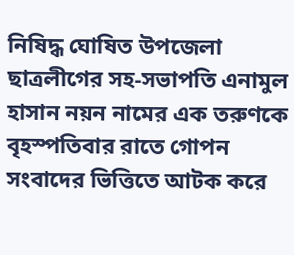নিষিদ্ধ ঘোষিত উপজেলা ছাত্রলীগের সহ-সভাপতি এনামুল হাসান নয়ন নামের এক তরুণকে বৃহস্পতিবার রাতে গোপন সংবাদের ভিত্তিতে আটক করে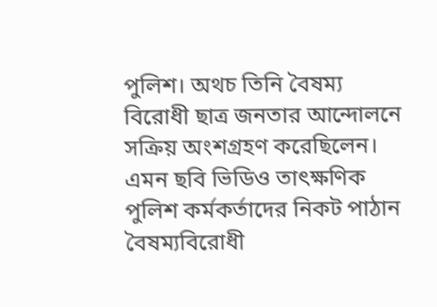পুলিশ। অথচ তিনি বৈষম্য বিরোধী ছাত্র জনতার আন্দোলনে সক্রিয় অংশগ্রহণ করেছিলেন। এমন ছবি ভিডিও তাৎক্ষণিক পুলিশ কর্মকর্তাদের নিকট পাঠান বৈষম্যবিরোধী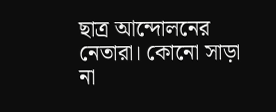ছাত্র আন্দোলনের নেতারা। কোনো সাড়া না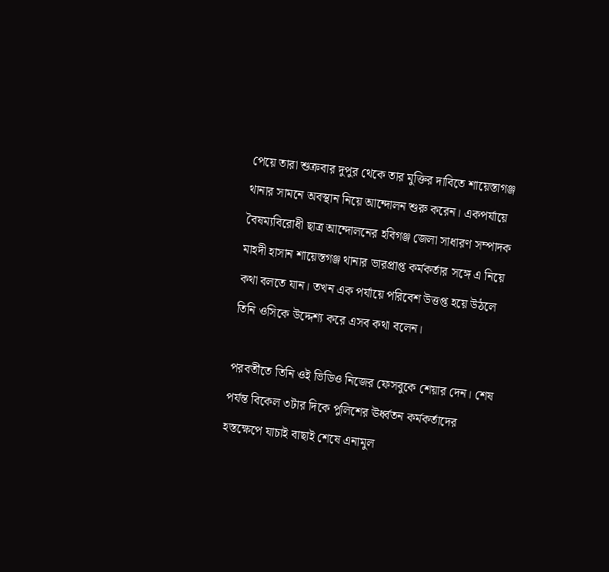পেয়ে তারা শুক্রবার দুপুর থেকে তার মুক্তির দাবিতে শায়েস্তাগঞ্জ থানার সামনে অবস্থান নিয়ে আন্দোলন শুরু করেন। একপর্যায়ে বৈষম্যবিরোধী ছাত্র আন্দোলনের হবিগঞ্জ জেলা সাধারণ সম্পাদক মাহদী হাসান শায়েস্তগঞ্জ থানার ভারপ্রাপ্ত কর্মকর্তার সঙ্গে এ নিয়ে কথা বলতে যান। তখন এক পর্যায়ে পরিবেশ উত্তপ্ত হয়ে উঠলে তিনি ওসিকে উদ্দেশ্য করে এসব কথা বলেন।

পরবর্তীতে তিনি ওই ভিডিও নিজের ফেসবুকে শেয়ার দেন। শেষ পর্যন্ত বিকেল ৩টার দিকে পুলিশের ঊর্ধ্বতন কর্মকর্তাদের হস্তক্ষেপে যাচাই বাছাই শেষে এনামুল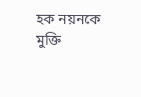হক নয়নকে মুক্তি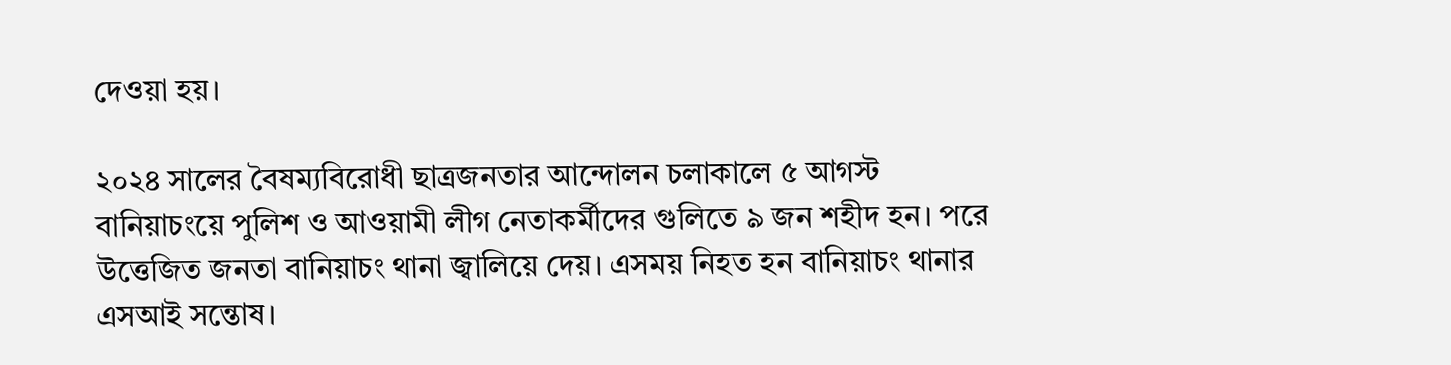দেওয়া হয়।

২০২৪ সালের বৈষম্যবিরোধী ছাত্রজনতার আন্দোলন চলাকালে ৫ আগস্ট বানিয়াচংয়ে পুলিশ ও আওয়ামী লীগ নেতাকর্মীদের গুলিতে ৯ জন শহীদ হন। পরে উত্তেজিত জনতা বানিয়াচং থানা জ্বালিয়ে দেয়। এসময় নিহত হন বানিয়াচং থানার এসআই সন্তোষ।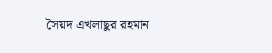সৈয়দ এখলাছুর রহমান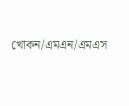খোকন/এমএন/এমএস